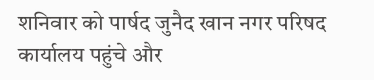शनिवार को पार्षद जुनैद खान नगर परिषद कार्यालय पहुंचे और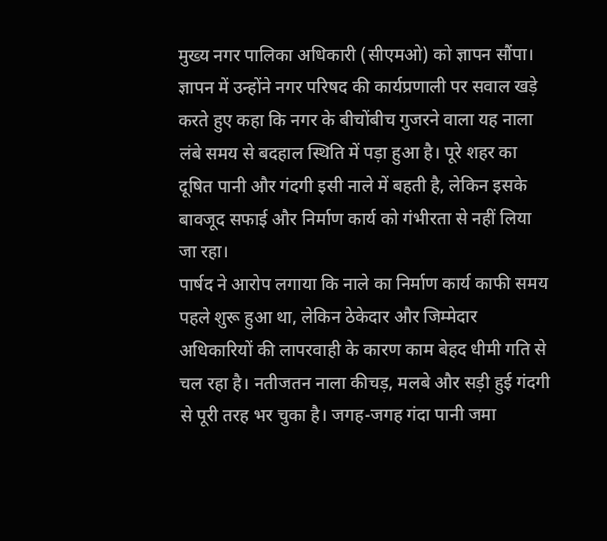मुख्य नगर पालिका अधिकारी (सीएमओ) को ज्ञापन सौंपा। ज्ञापन में उन्होंने नगर परिषद की कार्यप्रणाली पर सवाल खड़े करते हुए कहा कि नगर के बीचोंबीच गुजरने वाला यह नाला लंबे समय से बदहाल स्थिति में पड़ा हुआ है। पूरे शहर का दूषित पानी और गंदगी इसी नाले में बहती है, लेकिन इसके बावजूद सफाई और निर्माण कार्य को गंभीरता से नहीं लिया जा रहा।
पार्षद ने आरोप लगाया कि नाले का निर्माण कार्य काफी समय पहले शुरू हुआ था, लेकिन ठेकेदार और जिम्मेदार अधिकारियों की लापरवाही के कारण काम बेहद धीमी गति से चल रहा है। नतीजतन नाला कीचड़, मलबे और सड़ी हुई गंदगी से पूरी तरह भर चुका है। जगह-जगह गंदा पानी जमा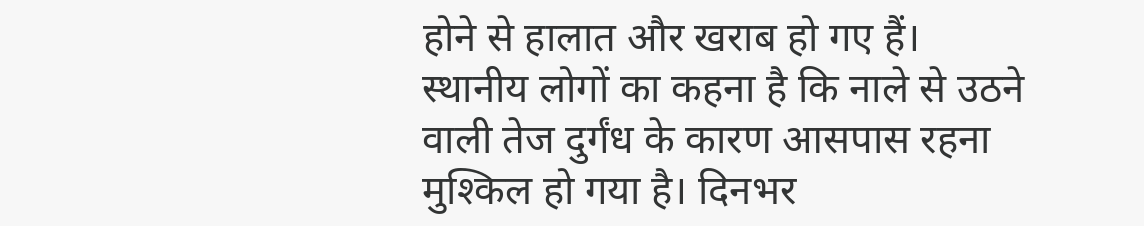होने से हालात और खराब हो गए हैं।
स्थानीय लोगों का कहना है कि नाले से उठने वाली तेज दुर्गंध के कारण आसपास रहना मुश्किल हो गया है। दिनभर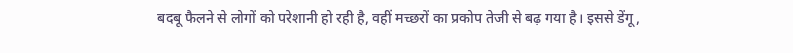बदबू फैलने से लोगों को परेशानी हो रही है, वहीं मच्छरों का प्रकोप तेजी से बढ़ गया है। इससे डेंगू,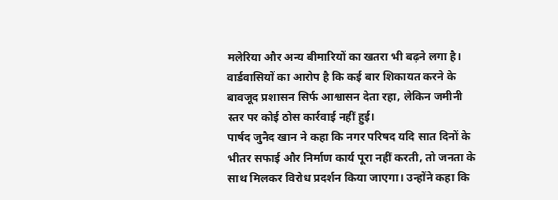मलेरिया और अन्य बीमारियों का खतरा भी बढ़ने लगा है। वार्डवासियों का आरोप है कि कई बार शिकायत करने के बावजूद प्रशासन सिर्फ आश्वासन देता रहा, लेकिन जमीनी स्तर पर कोई ठोस कार्रवाई नहीं हुई।
पार्षद जुनैद खान ने कहा कि नगर परिषद यदि सात दिनों के भीतर सफाई और निर्माण कार्य पूरा नहीं करती, तो जनता के साथ मिलकर विरोध प्रदर्शन किया जाएगा। उन्होंने कहा कि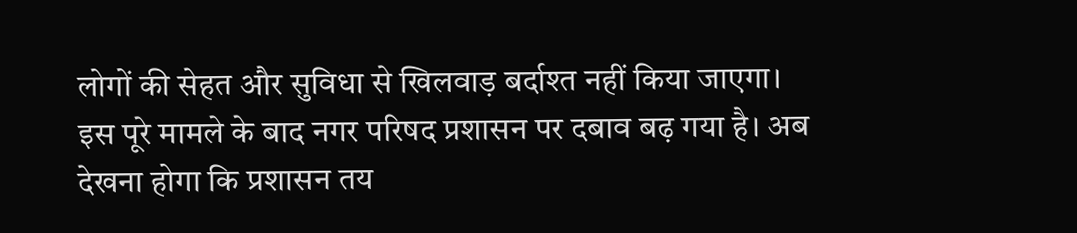लोगों की सेहत और सुविधा से खिलवाड़ बर्दाश्त नहीं किया जाएगा।
इस पूरे मामले के बाद नगर परिषद प्रशासन पर दबाव बढ़ गया है। अब देखना होगा कि प्रशासन तय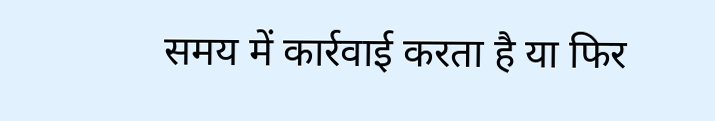समय में कार्रवाई करता है या फिर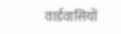वार्डवासियों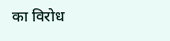का विरोध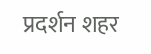प्रदर्शन शहर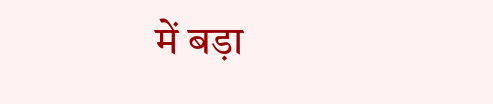में बड़ा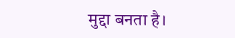मुद्दा बनता है।